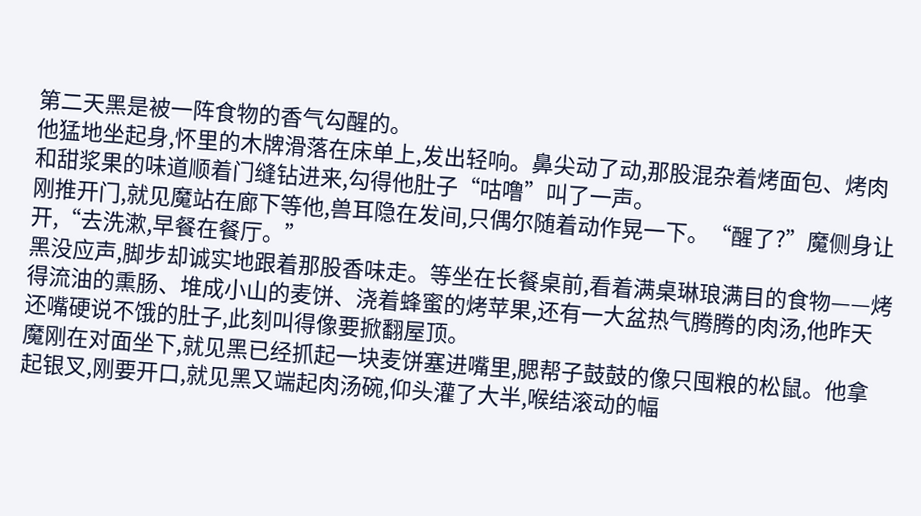第二天黑是被一阵食物的香气勾醒的。
他猛地坐起身,怀里的木牌滑落在床单上,发出轻响。鼻尖动了动,那股混杂着烤面包、烤肉和甜浆果的味道顺着门缝钻进来,勾得他肚子“咕噜”叫了一声。
刚推开门,就见魔站在廊下等他,兽耳隐在发间,只偶尔随着动作晃一下。“醒了?”魔侧身让开,“去洗漱,早餐在餐厅。”
黑没应声,脚步却诚实地跟着那股香味走。等坐在长餐桌前,看着满桌琳琅满目的食物——烤得流油的熏肠、堆成小山的麦饼、浇着蜂蜜的烤苹果,还有一大盆热气腾腾的肉汤,他昨天还嘴硬说不饿的肚子,此刻叫得像要掀翻屋顶。
魔刚在对面坐下,就见黑已经抓起一块麦饼塞进嘴里,腮帮子鼓鼓的像只囤粮的松鼠。他拿起银叉,刚要开口,就见黑又端起肉汤碗,仰头灌了大半,喉结滚动的幅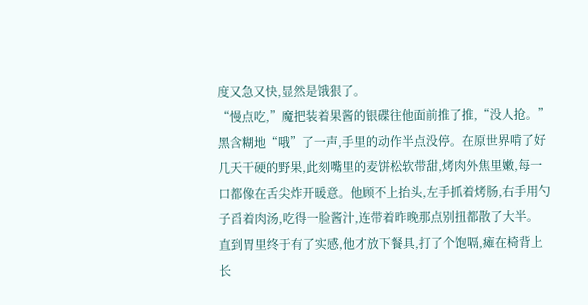度又急又快,显然是饿狠了。
“慢点吃,”魔把装着果酱的银碟往他面前推了推,“没人抢。”
黑含糊地“哦”了一声,手里的动作半点没停。在原世界啃了好几天干硬的野果,此刻嘴里的麦饼松软带甜,烤肉外焦里嫩,每一口都像在舌尖炸开暖意。他顾不上抬头,左手抓着烤肠,右手用勺子舀着肉汤,吃得一脸酱汁,连带着昨晚那点别扭都散了大半。
直到胃里终于有了实感,他才放下餐具,打了个饱嗝,瘫在椅背上长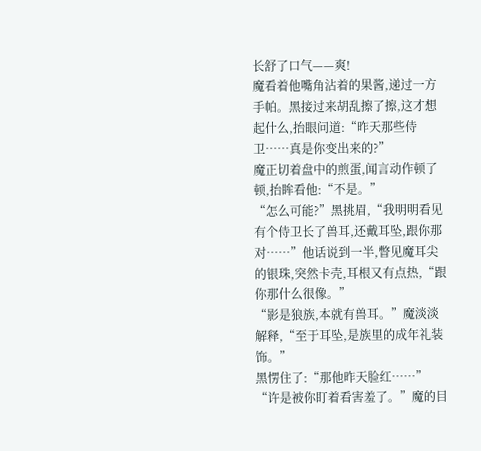长舒了口气——爽!
魔看着他嘴角沾着的果酱,递过一方手帕。黑接过来胡乱擦了擦,这才想起什么,抬眼问道:“昨天那些侍卫……真是你变出来的?”
魔正切着盘中的煎蛋,闻言动作顿了顿,抬眸看他:“不是。”
“怎么可能?”黑挑眉,“我明明看见有个侍卫长了兽耳,还戴耳坠,跟你那对……”他话说到一半,瞥见魔耳尖的银珠,突然卡壳,耳根又有点热,“跟你那什么很像。”
“影是狼族,本就有兽耳。”魔淡淡解释,“至于耳坠,是族里的成年礼装饰。”
黑愣住了:“那他昨天脸红……”
“许是被你盯着看害羞了。”魔的目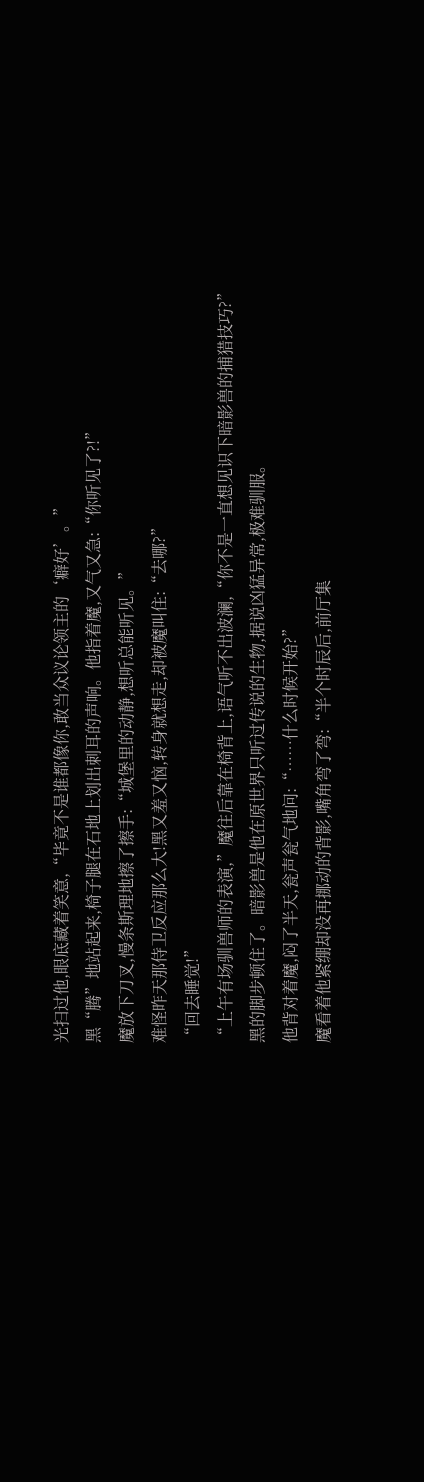光扫过他,眼底藏着笑意,“毕竟不是谁都像你,敢当众议论领主的‘癖好’。”
黑“腾”地站起来,椅子腿在石地上划出刺耳的声响。他指着魔,又气又急:“你听见了?!”
魔放下刀叉,慢条斯理地擦了擦手:“城堡里的动静,想听总能听见。”
难怪昨天那侍卫反应那么大!黑又羞又恼,转身就想走,却被魔叫住:“去哪?”
“回去睡觉!”
“上午有场驯兽师的表演,”魔往后靠在椅背上,语气听不出波澜,“你不是一直想见识下暗影兽的捕猎技巧?”
黑的脚步顿住了。暗影兽是他在原世界只听过传说的生物,据说凶猛异常,极难驯服。
他背对着魔,闷了半天,瓮声瓮气地问:“……什么时候开始?”
魔看着他紧绷却没再挪动的背影,嘴角弯了弯:“半个时辰后,前厅集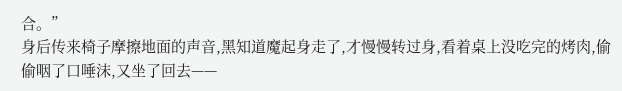合。”
身后传来椅子摩擦地面的声音,黑知道魔起身走了,才慢慢转过身,看着桌上没吃完的烤肉,偷偷咽了口唾沫,又坐了回去——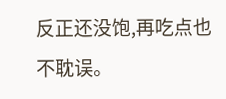反正还没饱,再吃点也不耽误。